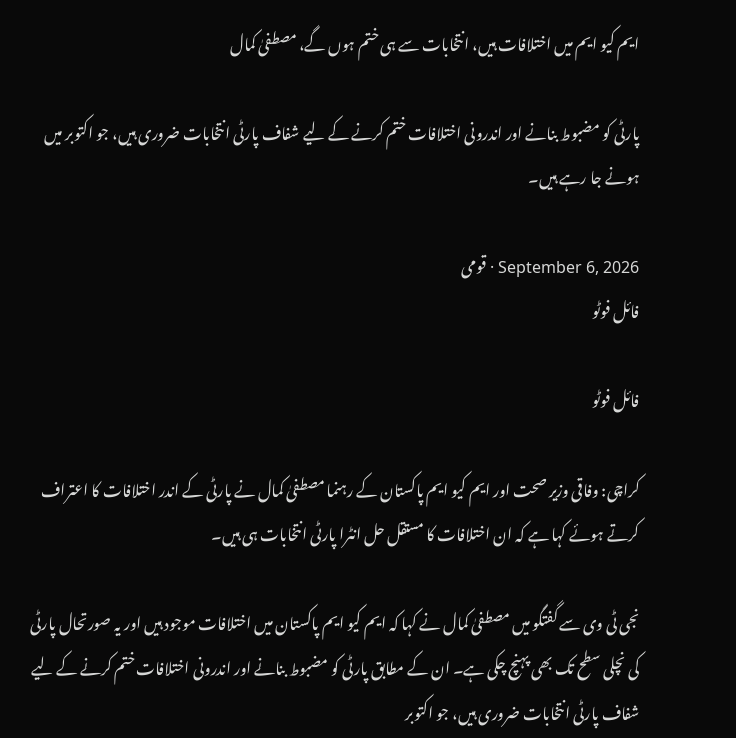ایم کیو ایم میں اختلافات ہیں، انتخابات سے ہی ختم ہوں گے، مصطفیٰ کمال

پارٹی کو مضبوط بنانے اور اندرونی اختلافات ختم کرنے کے لیے شفاف پارٹی انتخابات ضروری ہیں، جو اکتوبر میں ہونے جا رہے ہیں۔

September 6, 2026 · قومی
فائل فوٹو

فائل فوٹو

کراچی: وفاقی وزیر صحت اور ایم کیو ایم پاکستان کے رہنما مصطفیٰ کمال نے پارٹی کے اندر اختلافات کا اعتراف کرتے ہوئے کہا ہے کہ ان اختلافات کا مستقل حل انٹرا پارٹی انتخابات ہی ہیں۔

نجی ٹی وی سے گفتگو میں مصطفیٰ کمال نے کہا کہ ایم کیو ایم پاکستان میں اختلافات موجود ہیں اور یہ صورتحال پارٹی کی نچلی سطح تک بھی پہنچ چکی ہے۔ ان کے مطابق پارٹی کو مضبوط بنانے اور اندرونی اختلافات ختم کرنے کے لیے شفاف پارٹی انتخابات ضروری ہیں، جو اکتوبر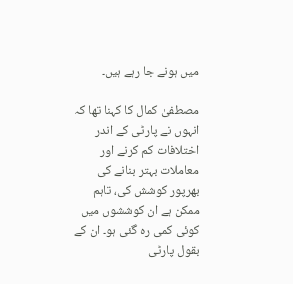میں ہونے جا رہے ہیں۔

مصطفیٰ کمال کا کہنا تھا کہ انہوں نے پارٹی کے اندر اختلافات کم کرنے اور معاملات بہتر بنانے کی بھرپور کوشش کی، تاہم ممکن ہے ان کوششوں میں کوئی کمی رہ گئی ہو۔ ان کے بقول پارٹی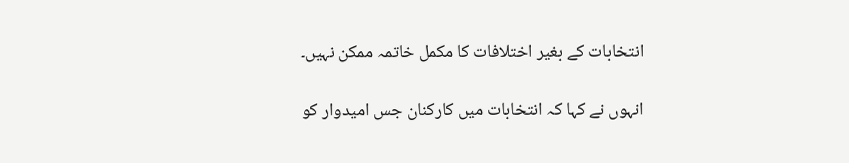انتخابات کے بغیر اختلافات کا مکمل خاتمہ ممکن نہیں۔

انہوں نے کہا کہ انتخابات میں کارکنان جس امیدوار کو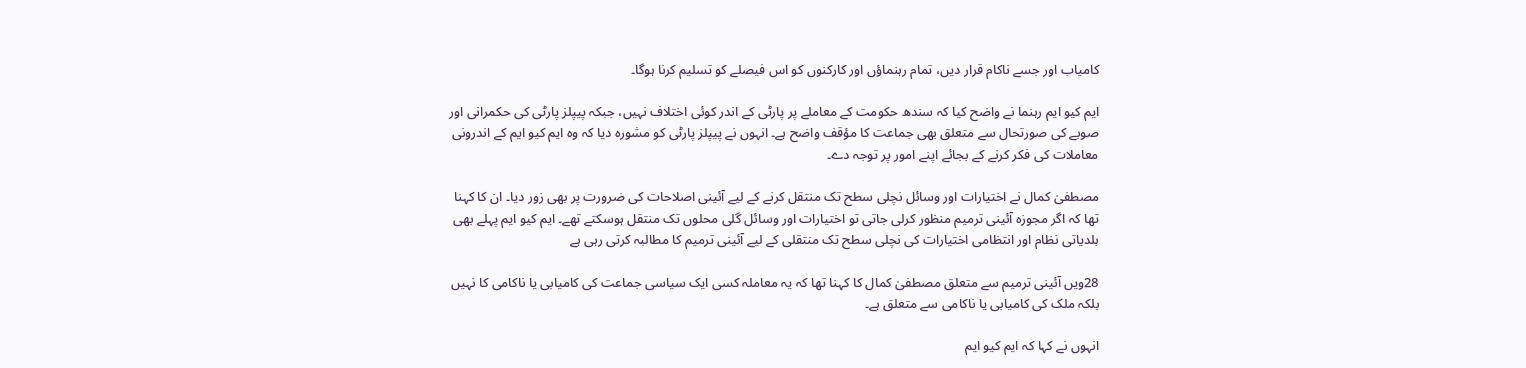کامیاب اور جسے ناکام قرار دیں، تمام رہنماؤں اور کارکنوں کو اس فیصلے کو تسلیم کرنا ہوگا۔

ایم کیو ایم رہنما نے واضح کیا کہ سندھ حکومت کے معاملے پر پارٹی کے اندر کوئی اختلاف نہیں، جبکہ پیپلز پارٹی کی حکمرانی اور صوبے کی صورتحال سے متعلق بھی جماعت کا مؤقف واضح ہے۔ انہوں نے پیپلز پارٹی کو مشورہ دیا کہ وہ ایم کیو ایم کے اندرونی معاملات کی فکر کرنے کے بجائے اپنے امور پر توجہ دے۔

مصطفیٰ کمال نے اختیارات اور وسائل نچلی سطح تک منتقل کرنے کے لیے آئینی اصلاحات کی ضرورت پر بھی زور دیا۔ ان کا کہنا تھا کہ اگر مجوزہ آئینی ترمیم منظور کرلی جاتی تو اختیارات اور وسائل گلی محلوں تک منتقل ہوسکتے تھے۔ ایم کیو ایم پہلے بھی بلدیاتی نظام اور انتظامی اختیارات کی نچلی سطح تک منتقلی کے لیے آئینی ترمیم کا مطالبہ کرتی رہی ہے

28ویں آئینی ترمیم سے متعلق مصطفیٰ کمال کا کہنا تھا کہ یہ معاملہ کسی ایک سیاسی جماعت کی کامیابی یا ناکامی کا نہیں بلکہ ملک کی کامیابی یا ناکامی سے متعلق ہے۔

انہوں نے کہا کہ ایم کیو ایم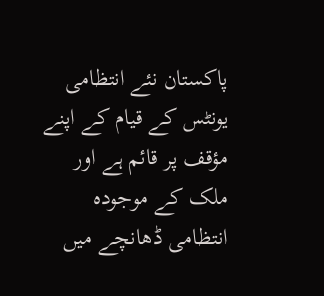پاکستان نئے انتظامی یونٹس کے قیام کے اپنے مؤقف پر قائم ہے اور ملک کے موجودہ انتظامی ڈھانچے میں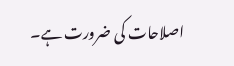اصلاحات کی ضرورت ہے۔